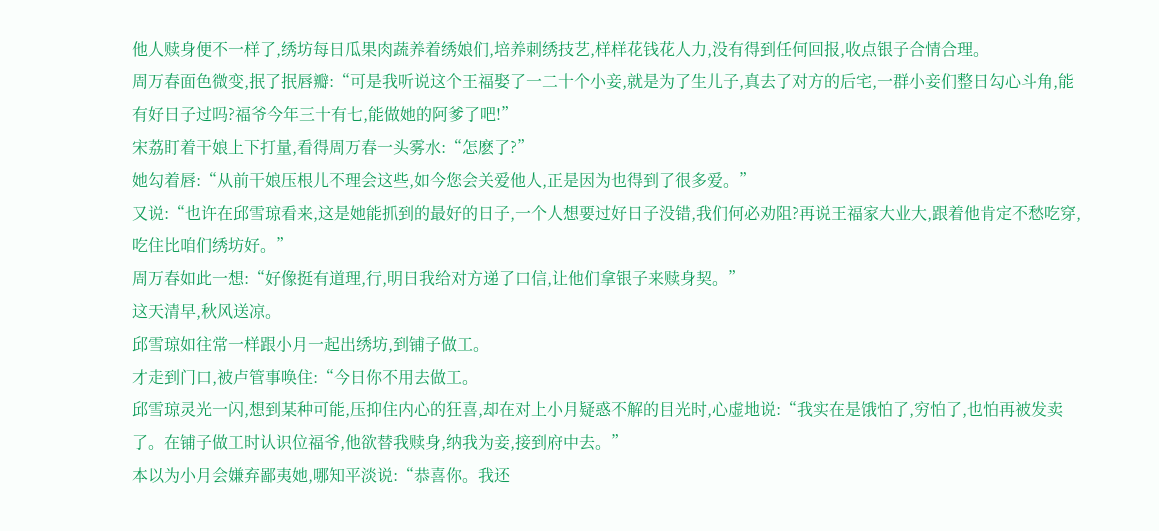他人赎身便不一样了,绣坊每日瓜果肉蔬养着绣娘们,培养刺绣技艺,样样花钱花人力,没有得到任何回报,收点银子合情合理。
周万春面色微变,抿了抿唇瓣:“可是我听说这个王福娶了一二十个小妾,就是为了生儿子,真去了对方的后宅,一群小妾们整日勾心斗角,能有好日子过吗?福爷今年三十有七,能做她的阿爹了吧!”
宋荔盯着干娘上下打量,看得周万春一头雾水:“怎麽了?”
她勾着唇:“从前干娘压根儿不理会这些,如今您会关爱他人,正是因为也得到了很多爱。”
又说:“也许在邱雪琼看来,这是她能抓到的最好的日子,一个人想要过好日子没错,我们何必劝阻?再说王福家大业大,跟着他肯定不愁吃穿,吃住比咱们绣坊好。”
周万春如此一想:“好像挺有道理,行,明日我给对方递了口信,让他们拿银子来赎身契。”
这天清早,秋风送凉。
邱雪琼如往常一样跟小月一起出绣坊,到铺子做工。
才走到门口,被卢管事唤住:“今日你不用去做工。
邱雪琼灵光一闪,想到某种可能,压抑住内心的狂喜,却在对上小月疑惑不解的目光时,心虚地说:“我实在是饿怕了,穷怕了,也怕再被发卖了。在铺子做工时认识位福爷,他欲替我赎身,纳我为妾,接到府中去。”
本以为小月会嫌弃鄙夷她,哪知平淡说:“恭喜你。我还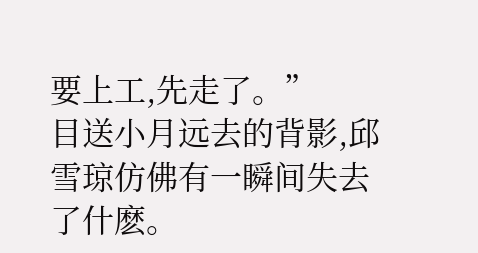要上工,先走了。”
目送小月远去的背影,邱雪琼仿佛有一瞬间失去了什麽。